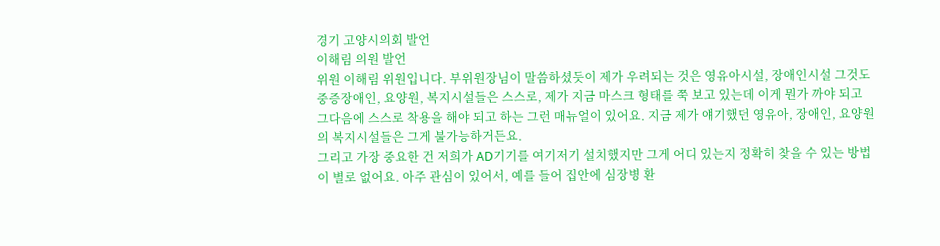경기 고양시의회 발언
이해림 의원 발언
위원 이해림 위원입니다. 부위원장님이 말씀하셨듯이 제가 우려되는 것은 영유아시설, 장애인시설 그것도 중증장애인, 요양원, 복지시설들은 스스로, 제가 지금 마스크 형태를 쭉 보고 있는데 이게 뭔가 까야 되고 그다음에 스스로 착용을 해야 되고 하는 그런 매뉴얼이 있어요. 지금 제가 얘기했던 영유아, 장애인, 요양원의 복지시설들은 그게 불가능하거든요.
그리고 가장 중요한 건 저희가 AD기기를 여기저기 설치했지만 그게 어디 있는지 정확히 찾을 수 있는 방법이 별로 없어요. 아주 관심이 있어서, 예를 들어 집안에 심장병 환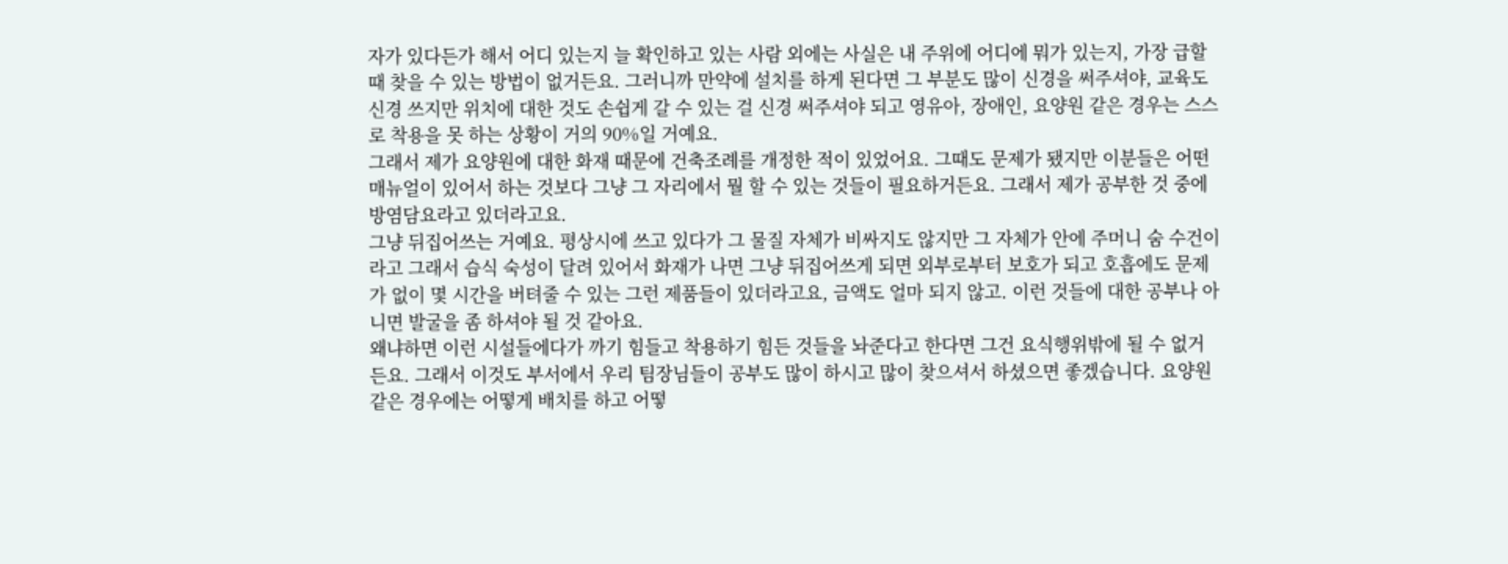자가 있다든가 해서 어디 있는지 늘 확인하고 있는 사람 외에는 사실은 내 주위에 어디에 뭐가 있는지, 가장 급할 때 찾을 수 있는 방법이 없거든요. 그러니까 만약에 설치를 하게 된다면 그 부분도 많이 신경을 써주셔야, 교육도 신경 쓰지만 위치에 대한 것도 손쉽게 갈 수 있는 걸 신경 써주셔야 되고 영유아, 장애인, 요양원 같은 경우는 스스로 착용을 못 하는 상황이 거의 90%일 거예요.
그래서 제가 요양원에 대한 화재 때문에 건축조례를 개정한 적이 있었어요. 그때도 문제가 됐지만 이분들은 어떤 매뉴얼이 있어서 하는 것보다 그냥 그 자리에서 뭘 할 수 있는 것들이 필요하거든요. 그래서 제가 공부한 것 중에 방염담요라고 있더라고요.
그냥 뒤집어쓰는 거예요. 평상시에 쓰고 있다가 그 물질 자체가 비싸지도 않지만 그 자체가 안에 주머니 숨 수건이라고 그래서 습식 숙성이 달려 있어서 화재가 나면 그냥 뒤집어쓰게 되면 외부로부터 보호가 되고 호흡에도 문제가 없이 몇 시간을 버텨줄 수 있는 그런 제품들이 있더라고요, 금액도 얼마 되지 않고. 이런 것들에 대한 공부나 아니면 발굴을 좀 하셔야 될 것 같아요.
왜냐하면 이런 시설들에다가 까기 힘들고 착용하기 힘든 것들을 놔준다고 한다면 그건 요식행위밖에 될 수 없거든요. 그래서 이것도 부서에서 우리 팀장님들이 공부도 많이 하시고 많이 찾으셔서 하셨으면 좋겠습니다. 요양원 같은 경우에는 어떻게 배치를 하고 어떻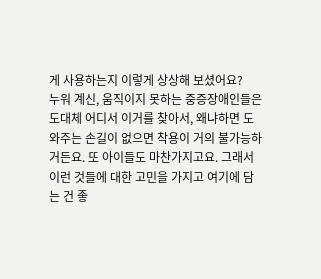게 사용하는지 이렇게 상상해 보셨어요?
누워 계신, 움직이지 못하는 중증장애인들은 도대체 어디서 이거를 찾아서, 왜냐하면 도와주는 손길이 없으면 착용이 거의 불가능하거든요. 또 아이들도 마찬가지고요. 그래서 이런 것들에 대한 고민을 가지고 여기에 담는 건 좋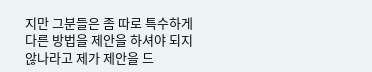지만 그분들은 좀 따로 특수하게 다른 방법을 제안을 하셔야 되지 않나라고 제가 제안을 드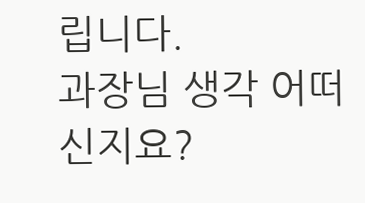립니다.
과장님 생각 어떠신지요?